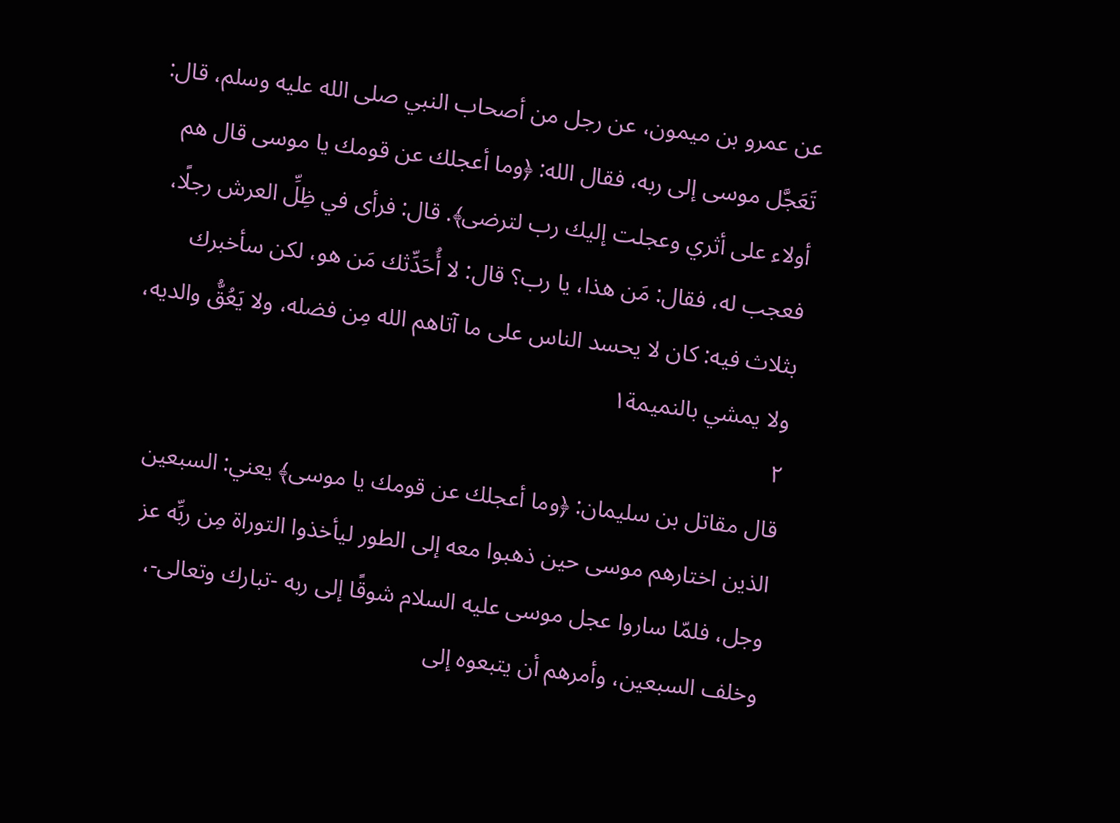عن عمرو بن ميمون، عن رجل من أصحاب النبي صلى الله عليه وسلم، قال: تَعَجَّل موسى إلى ربه، فقال الله: ﴿وما أعجلك عن قومك يا موسى قال هم أولاء على أثري وعجلت إليك رب لترضى﴾. قال: فرأى في ظِلِّ العرش رجلًا، فعجب له، فقال: مَن هذا، يا رب؟ قال: لا أُحَدِّثك مَن هو، لكن سأخبرك بثلاث فيه: كان لا يحسد الناس على ما آتاهم الله مِن فضله، ولا يَعُقُّ والديه، ولا يمشي بالنميمة١
٢
قال مقاتل بن سليمان: ﴿وما أعجلك عن قومك يا موسى﴾ يعني: السبعين الذين اختارهم موسى حين ذهبوا معه إلى الطور ليأخذوا التوراة مِن ربِّه عز وجل، فلمّا ساروا عجل موسى عليه السلام شوقًا إلى ربه -تبارك وتعالى-، وخلف السبعين، وأمرهم أن يتبعوه إلى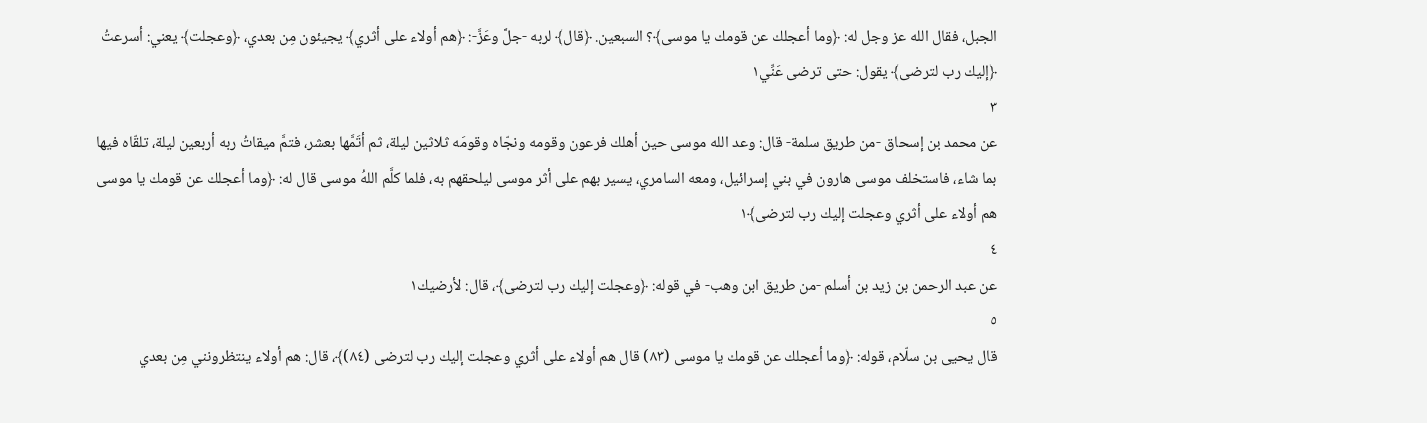الجبل، فقال الله عز وجل له: ﴿وما أعجلك عن قومك يا موسى﴾؟ السبعين. ﴿قال﴾ لربه -جلَّ وعَزَّ-: ﴿هم أولاء على أثري﴾ يجيئون مِن بعدي، ﴿وعجلت﴾ يعني: أسرعتُ ﴿إليك رب لترضى﴾ يقول: حتى ترضى عَنِّي١
٣
عن محمد بن إسحاق -من طريق سلمة- قال: وعد الله موسى حين أهلك فرعون وقومه ونجّاه وقومَه ثلاثين ليلة، ثم أتَمَّها بعشر، فتمَّ ميقاتُ ربه أربعين ليلة، تلقّاه فيها بما شاء، فاستخلف موسى هارون في بني إسرائيل، ومعه السامري، يسير بهم على أثر موسى ليلحقهم به، فلما كلَّم اللهُ موسى قال له: ﴿وما أعجلك عن قومك يا موسى هم أولاء على أثري وعجلت إليك رب لترضى﴾١
٤
عن عبد الرحمن بن زيد بن أسلم -من طريق ابن وهب- في قوله: ﴿وعجلت إليك رب لترضى﴾، قال: لأرضيك١
٥
قال يحيى بن سلّام، قوله: ﴿وما أعجلك عن قومك يا موسى (٨٣) قال هم أولاء على أثري وعجلت إليك رب لترضى (٨٤)﴾، قال: هم أولاء ينتظرونني مِن بعدي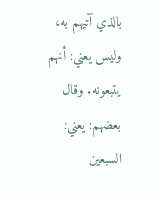بالذي آتيهم به، وليس يعني: أنهم يتبعونه. وقال بعضهم: يعني: السبعين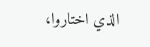الذي اختاروا،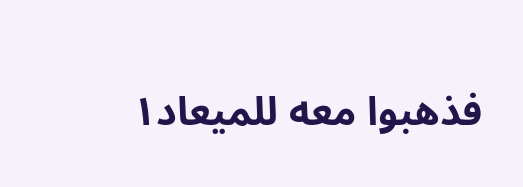فذهبوا معه للميعاد١